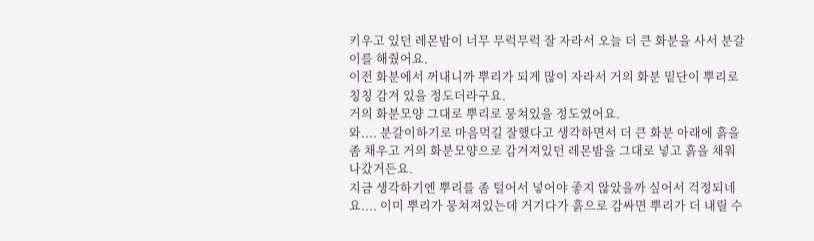키우고 있던 레몬밤이 너무 무럭무럭 잘 자라서 오늘 더 큰 화분을 사서 분갈이를 해줬어요.
이전 화분에서 꺼내니까 뿌리가 되게 많이 자라서 거의 화분 밑단이 뿌리로 칭칭 감겨 있을 정도더라구요.
거의 화분모양 그대로 뿌리로 뭉쳐있을 정도였어요.
와.... 분갈이하기로 마음먹길 잘했다고 생각하면서 더 큰 화분 아래에 흙을 좀 채우고 거의 화분모양으로 감겨져있던 레몬밤을 그대로 넣고 흙을 채워나갔거든요.
지금 생각하기엔 뿌리를 좀 털어서 넣어야 좋지 않았을까 싶어서 걱정되네요.... 이미 뿌리가 뭉쳐져있는데 거기다가 흙으로 감싸면 뿌리가 더 내릴 수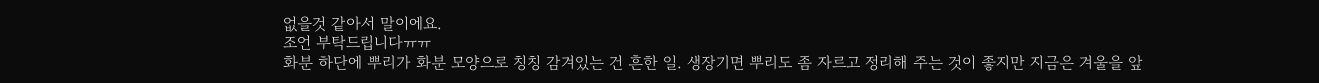없을것 같아서 말이에요.
조언 부탁드립니다ㅠㅠ
화분 하단에 뿌리가 화분 모양으로 칭칭 감겨있는 건 흔한 일. 생장기면 뿌리도 좀 자르고 정리해 주는 것이 좋지만 지금은 겨울을 앞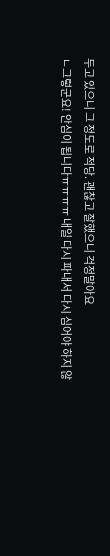두고 있으니 그 정도로 적당. 괜찮고 잘했으니 걱정말아요
ㄴ그렇군요! 안심이 됩니다ㅠㅠㅠㅠ 내일 다시 파내서 다시 심어야 하지 않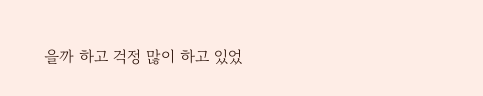을까 하고 걱정 많이 하고 있었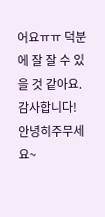어요ㅠㅠ 덕분에 잘 잘 수 있을 것 같아요. 감사합니다! 안녕히주무세요~